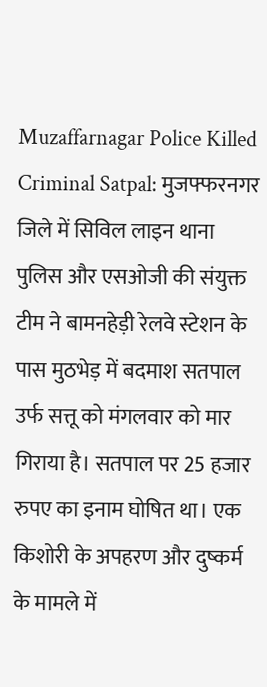Muzaffarnagar Police Killed Criminal Satpal: मुजफ्फरनगर जिले में सिविल लाइन थाना पुलिस और एसओजी की संयुक्त टीम ने बामनहेड़ी रेलवे स्टेशन के पास मुठभेड़ में बदमाश सतपाल उर्फ सत्तू को मंगलवार को मार गिराया है। सतपाल पर 25 हजार रुपए का इनाम घोषित था। एक किशोरी के अपहरण और दुष्कर्म के मामले में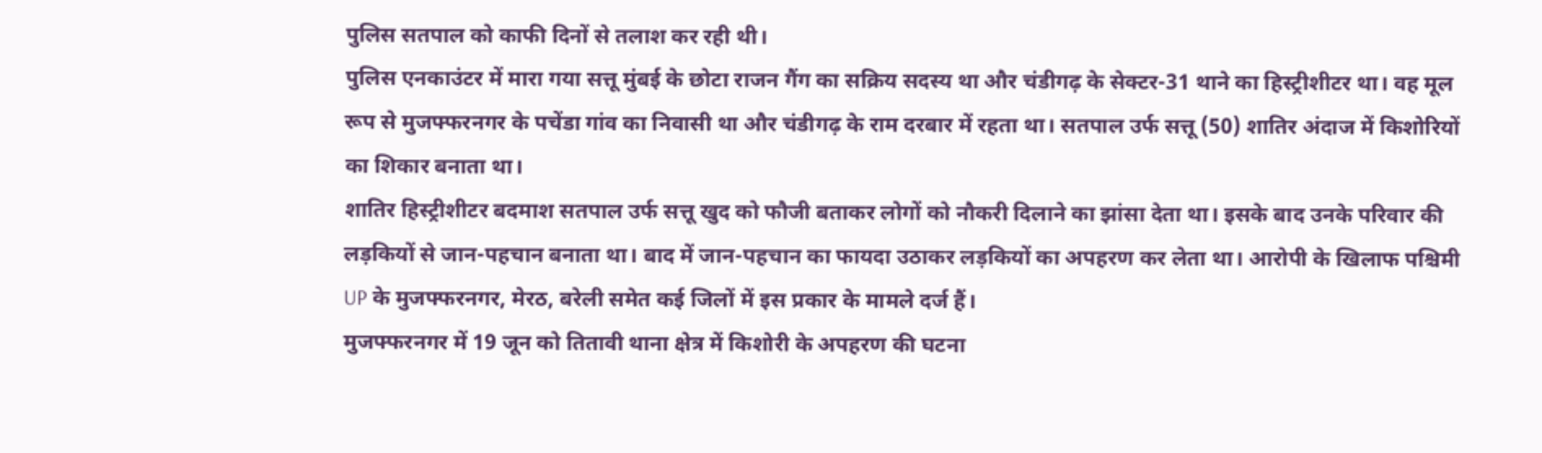पुलिस सतपाल को काफी दिनों से तलाश कर रही थी।
पुलिस एनकाउंटर में मारा गया सत्तू मुंबई के छोटा राजन गैंग का सक्रिय सदस्य था और चंडीगढ़ के सेक्टर-31 थाने का हिस्ट्रीशीटर था। वह मूल रूप से मुजफ्फरनगर के पचेंडा गांव का निवासी था और चंडीगढ़ के राम दरबार में रहता था। सतपाल उर्फ सत्तू (50) शातिर अंदाज में किशोरियों का शिकार बनाता था।
शातिर हिस्ट्रीशीटर बदमाश सतपाल उर्फ सत्तू खुद को फौजी बताकर लोगों को नौकरी दिलाने का झांसा देता था। इसके बाद उनके परिवार की लड़कियों से जान-पहचान बनाता था। बाद में जान-पहचान का फायदा उठाकर लड़कियों का अपहरण कर लेता था। आरोपी के खिलाफ पश्चिमी UP के मुजफ्फरनगर, मेरठ, बरेली समेत कई जिलों में इस प्रकार के मामले दर्ज हैं।
मुजफ्फरनगर में 19 जून को तितावी थाना क्षेत्र में किशोरी के अपहरण की घटना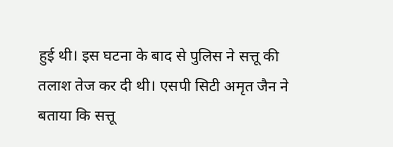हुई थी। इस घटना के बाद से पुलिस ने सत्तू की तलाश तेज कर दी थी। एसपी सिटी अमृत जैन ने बताया कि सत्तू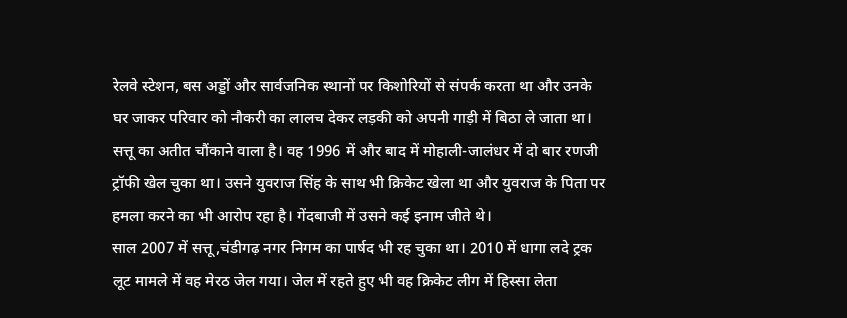रेलवे स्टेशन, बस अड्डों और सार्वजनिक स्थानों पर किशोरियों से संपर्क करता था और उनके घर जाकर परिवार को नौकरी का लालच देकर लड़की को अपनी गाड़ी में बिठा ले जाता था।
सत्तू का अतीत चौंकाने वाला है। वह 1996 में और बाद में मोहाली-जालंधर में दो बार रणजी ट्रॉफी खेल चुका था। उसने युवराज सिंह के साथ भी क्रिकेट खेला था और युवराज के पिता पर हमला करने का भी आरोप रहा है। गेंदबाजी में उसने कई इनाम जीते थे।
साल 2007 में सत्तू,चंडीगढ़ नगर निगम का पार्षद भी रह चुका था। 2010 में धागा लदे ट्रक लूट मामले में वह मेरठ जेल गया। जेल में रहते हुए भी वह क्रिकेट लीग में हिस्सा लेता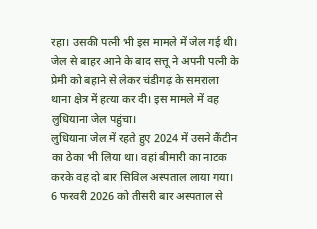रहा। उसकी पत्नी भी इस मामले में जेल गई थी। जेल से बाहर आने के बाद सत्तू ने अपनी पत्नी के प्रेमी को बहाने से लेकर चंडीगढ़ के समराला थाना क्षेत्र में हत्या कर दी। इस मामले में वह लुधियाना जेल पहुंचा।
लुधियाना जेल में रहते हुए 2024 में उसने कैंटीन का ठेका भी लिया था। वहां बीमारी का नाटक करके वह दो बार सिविल अस्पताल लाया गया। 6 फरवरी 2026 को तीसरी बार अस्पताल से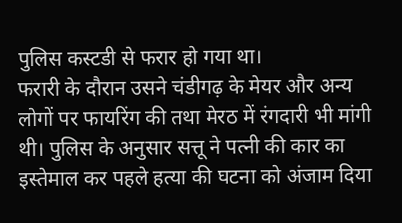पुलिस कस्टडी से फरार हो गया था।
फरारी के दौरान उसने चंडीगढ़ के मेयर और अन्य लोगों पर फायरिंग की तथा मेरठ में रंगदारी भी मांगी थी। पुलिस के अनुसार सत्तू ने पत्नी की कार का इस्तेमाल कर पहले हत्या की घटना को अंजाम दिया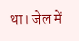था। जेल में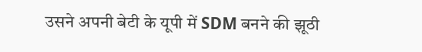उसने अपनी बेटी के यूपी में SDM बनने की झूठी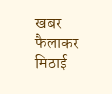खबर फैलाकर मिठाई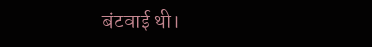बंटवाई थी।